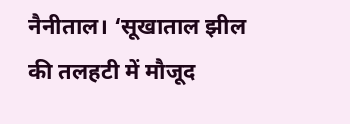नैनीताल। ‘सूखाताल झील की तलहटी में मौजूद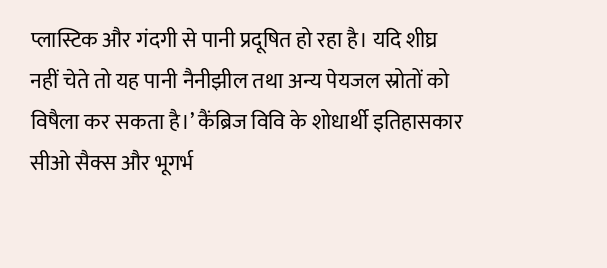प्लास्टिक और गंदगी से पानी प्रदूषित हो रहा है। यदि शीघ्र नहीं चेते तो यह पानी नैनीझील तथा अन्य पेयजल स्रोतों को विषैला कर सकता है।’ कैंब्रिज विवि के शोधार्थी इतिहासकार सीओ सैक्स और भूगर्भ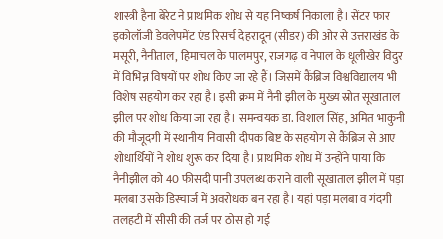शास्त्री हैना बेरेट ने प्राथमिक शोध से यह निष्कर्ष निकाला है। सेंटर फार इकोलॉजी डेवलेपमेंट एंड रिसर्च देहरादून (सीडर) की ओर से उत्तराखंड के मसूरी, नैनीताल, हिमाचल के पालमपुर, राजगढ़ व नेपाल के धूलीखेर विदुर में विभिन्न विषयों पर शोध किए जा रहे हैं। जिसमें कैंब्रिज विश्वविद्यालय भी विशेष सहयोग कर रहा है। इसी क्रम में नैनी झील के मुख्य स्रोत सूखाताल झील पर शोध किया जा रहा है। समन्वयक डा. विशाल सिंह, अमित भाकुनी की मौजूदगी में स्थानीय निवासी दीपक बिष्ट के सहयोग से कैंब्रिज से आए शोधार्थियों ने शोध शुरू कर दिया है। प्राथमिक शोध में उन्होंने पाया कि नैनीझील को 40 फीसदी पानी उपलब्ध कराने वाली सूखाताल झील में पड़ा मलबा उसके डिस्चार्ज में अवरोधक बन रहा है। यहां पड़ा मलबा व गंदगी तलहटी में सीसी की तर्ज पर ठोस हो गई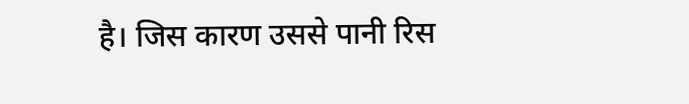है। जिस कारण उससे पानी रिस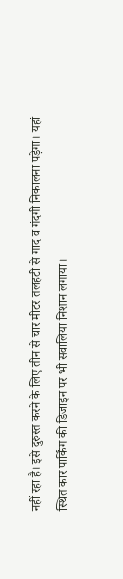नहीं रहा है। इसे दुरुस्त करने के लिए तीन से चार मीटर तलहटी से गाद व गंदगी निकालना पड़ेगा। यहां स्थित कार पार्किंग की डिजाइन पर भी सवालिया निशान लगाया।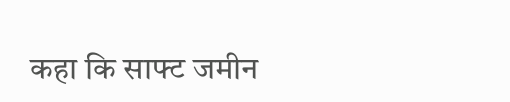कहा कि साफ्ट जमीन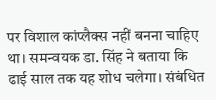पर विशाल कांप्लैक्स नहीं बनना चाहिए था। समन्वयक डा. सिंह ने बताया कि ढाई साल तक यह शोध चलेगा। संबंधित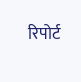रिपोर्ट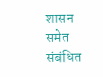शासन समेत संबंधित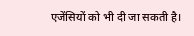एजेंसियों को भी दी जा सकती है।